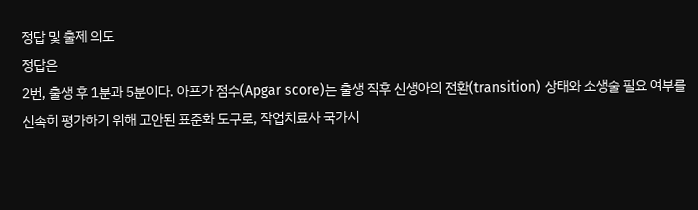정답 및 출제 의도
정답은
2번, 출생 후 1분과 5분이다. 아프가 점수(Apgar score)는 출생 직후 신생아의 전환(transition) 상태와 소생술 필요 여부를 신속히 평가하기 위해 고안된 표준화 도구로, 작업치료사 국가시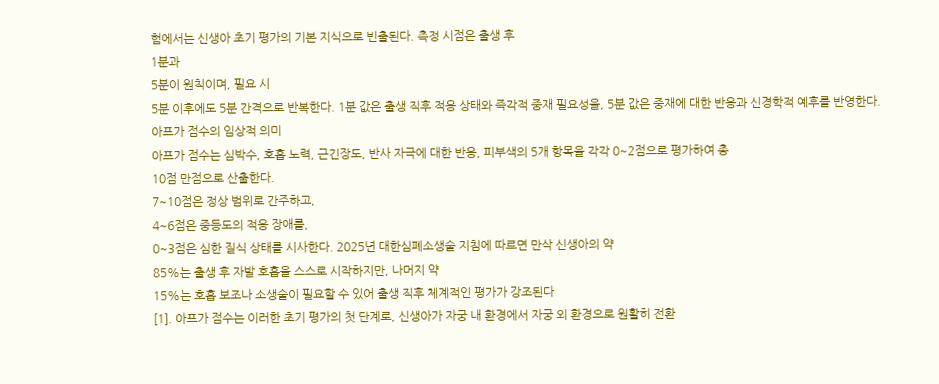험에서는 신생아 초기 평가의 기본 지식으로 빈출된다. 측정 시점은 출생 후
1분과
5분이 원칙이며, 필요 시
5분 이후에도 5분 간격으로 반복한다. 1분 값은 출생 직후 적응 상태와 즉각적 중재 필요성을, 5분 값은 중재에 대한 반응과 신경학적 예후를 반영한다.
아프가 점수의 임상적 의미
아프가 점수는 심박수, 호흡 노력, 근긴장도, 반사 자극에 대한 반응, 피부색의 5개 항목을 각각 0~2점으로 평가하여 총
10점 만점으로 산출한다.
7~10점은 정상 범위로 간주하고,
4~6점은 중등도의 적응 장애를,
0~3점은 심한 질식 상태를 시사한다. 2025년 대한심폐소생술 지침에 따르면 만삭 신생아의 약
85%는 출생 후 자발 호흡을 스스로 시작하지만, 나머지 약
15%는 호흡 보조나 소생술이 필요할 수 있어 출생 직후 체계적인 평가가 강조된다
[1]. 아프가 점수는 이러한 초기 평가의 첫 단계로, 신생아가 자궁 내 환경에서 자궁 외 환경으로 원활히 전환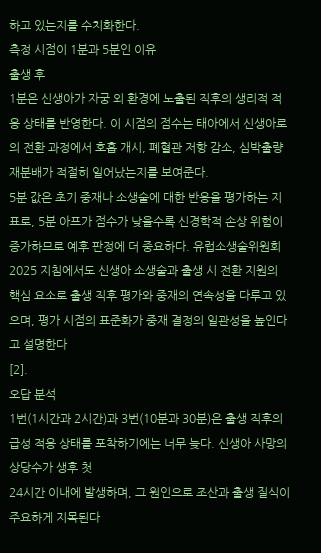하고 있는지를 수치화한다.
측정 시점이 1분과 5분인 이유
출생 후
1분은 신생아가 자궁 외 환경에 노출된 직후의 생리적 적응 상태를 반영한다. 이 시점의 점수는 태아에서 신생아로의 전환 과정에서 호흡 개시, 폐혈관 저항 감소, 심박출량 재분배가 적절히 일어났는지를 보여준다.
5분 값은 초기 중재나 소생술에 대한 반응을 평가하는 지표로, 5분 아프가 점수가 낮을수록 신경학적 손상 위험이 증가하므로 예후 판정에 더 중요하다. 유럽소생술위원회 2025 지침에서도 신생아 소생술과 출생 시 전환 지원의 핵심 요소로 출생 직후 평가와 중재의 연속성을 다루고 있으며, 평가 시점의 표준화가 중재 결정의 일관성을 높인다고 설명한다
[2].
오답 분석
1번(1시간과 2시간)과 3번(10분과 30분)은 출생 직후의 급성 적응 상태를 포착하기에는 너무 늦다. 신생아 사망의 상당수가 생후 첫
24시간 이내에 발생하며, 그 원인으로 조산과 출생 질식이 주요하게 지목된다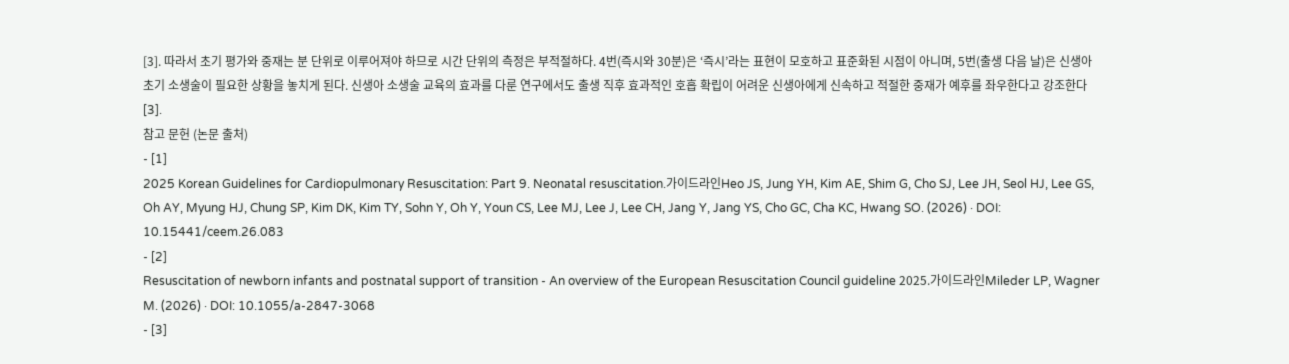[3]. 따라서 초기 평가와 중재는 분 단위로 이루어져야 하므로 시간 단위의 측정은 부적절하다. 4번(즉시와 30분)은 ‘즉시’라는 표현이 모호하고 표준화된 시점이 아니며, 5번(출생 다음 날)은 신생아 초기 소생술이 필요한 상황을 놓치게 된다. 신생아 소생술 교육의 효과를 다룬 연구에서도 출생 직후 효과적인 호흡 확립이 어려운 신생아에게 신속하고 적절한 중재가 예후를 좌우한다고 강조한다
[3].
참고 문헌 (논문 출처)
- [1]
2025 Korean Guidelines for Cardiopulmonary Resuscitation: Part 9. Neonatal resuscitation.가이드라인Heo JS, Jung YH, Kim AE, Shim G, Cho SJ, Lee JH, Seol HJ, Lee GS, Oh AY, Myung HJ, Chung SP, Kim DK, Kim TY, Sohn Y, Oh Y, Youn CS, Lee MJ, Lee J, Lee CH, Jang Y, Jang YS, Cho GC, Cha KC, Hwang SO. (2026) · DOI: 10.15441/ceem.26.083
- [2]
Resuscitation of newborn infants and postnatal support of transition - An overview of the European Resuscitation Council guideline 2025.가이드라인Mileder LP, Wagner M. (2026) · DOI: 10.1055/a-2847-3068
- [3]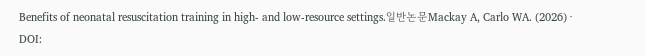Benefits of neonatal resuscitation training in high- and low-resource settings.일반논문Mackay A, Carlo WA. (2026) · DOI: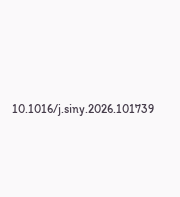10.1016/j.siny.2026.101739